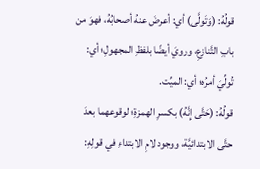قولُهُ: (وَتَولَّى) أي: أعرضَ عنهُ أصحابُهُ، فهوَ من بابِ التَّنازعِ، ورويَ أيضًا بلفظِ المجهولِ؛ أي: تُولِّيَ أمرُه؛ أي: الميِّت.
قولُهُ: (حَتَّى إِنَّهُ) بكسرِ الهمزةِ؛ لوقوعهما بعدَ حتَّى الابتدائيَّة، ووجود لامِ الابتداءِ في قولِهِ: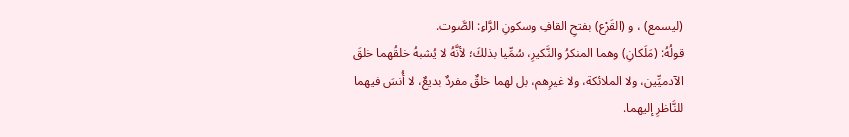(ليسمع) ، و (القَرْع) بفتحِ القافِ وسكونِ الرَّاءِ: الصَّوت.
قولُهُ: (مَلَكانِ) وهما المنكرُ والنَّكيرِ، سُمِّيا بذلكَ؛ لأنَّهُ لا يُشبهُ خلقُهما خلقَ الآدميِّين، ولا الملائكة، ولا غيرِهم، بل لهما خلقٌ مفردٌ بديعٌ، لا أُنسَ فيهما للنَّاظرِ إليهما.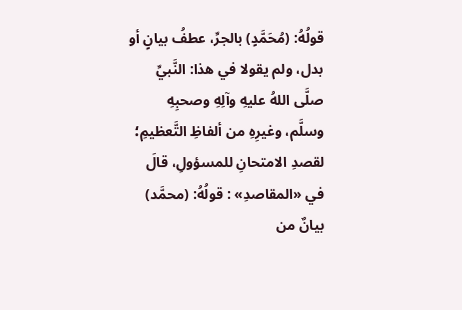قولُهُ: (مُحَمَّدٍ) بالجرِّ، عطفُ بيانٍ أو بدل، ولم يقولا في هذا: النَّبيِّ صلَّى اللهُ عليهِ وآلِهِ وصحبِهِ وسلَّم، وغيرِهِ من ألفاظِ التَّعظيمِ؛ لقصدِ الامتحانِ للمسؤولِ، قالَ في «المقاصدِ» : قولُهُ: (محمَّد) بيانٌ من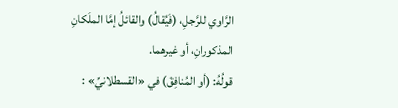الرَّاوي للرَّجلِ، (فَيُقالُ) والقائلُ إمَّا الملَكانِ المذكورانِ، أو غيرهما.
قولُهُ: (أو المُنافِقَ) في «القسطلانيِّ» :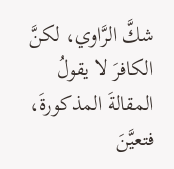شكَّ الرَّاوي، لكنَّ الكافرَ لا يقولُ المقالةَ المذكورةَ، فتعيَّنَ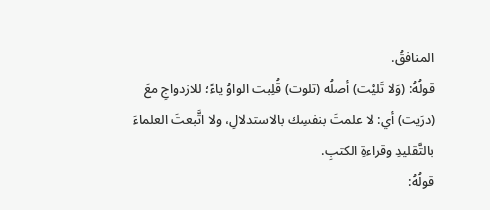المنافقُ.
قولُهُ: (وَلا تَليْت) أصلُه (تلوت) قُلِبت الواوُ ياءً؛ للازدواجِ معَ (درَيت) أي: لا علمتَ بنفسِك بالاستدلالِ، ولا اتَّبعتَ العلماءَ بالتَّقليدِ وقراءةِ الكتبِ.
قولُهُ: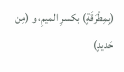(بِمِطْرَقَةٍ) بكسرِ الميمِ، و (مِن حَديدٍ)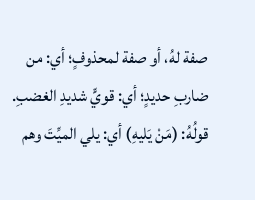صفة لهُ، أو صفة لمحذوفٍ؛ أي: من ضاربِ حديدٍ؛ أي: قويٍّ شديدِ الغضبِ.
قولُهُ: (مَنْ يَليهِ) أي: يلي الميِّتَ وهم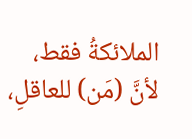الملائكةُ فقط، لأنَّ (مَن) للعاقلِ،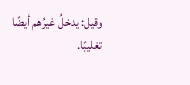وقيل: يدخلُ غيرُهم أيضًا تغليبًا.